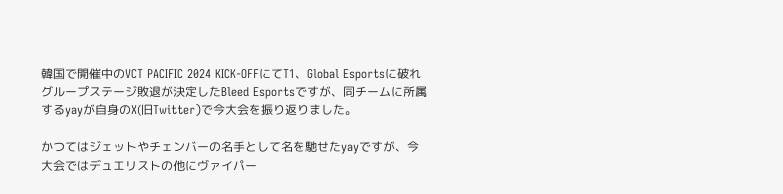韓国で開催中のVCT PACIFIC 2024 KICK-OFFにてT1、Global Esportsに破れグループステージ敗退が決定したBleed Esportsですが、同チームに所属するyayが自身のX(旧Twitter)で今大会を振り返りました。

かつてはジェットやチェンバーの名手として名を馳せたyayですが、今大会ではデュエリストの他にヴァイパー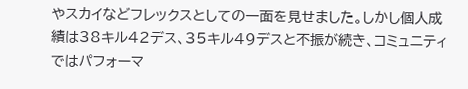やスカイなどフレックスとしての一面を見せました。しかし個人成績は38キル42デス、35キル49デスと不振が続き、コミュニティではパフォーマ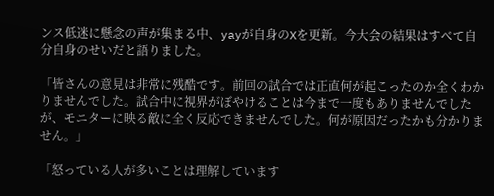ンス低迷に懸念の声が集まる中、yayが自身のXを更新。今大会の結果はすべて自分自身のせいだと語りました。

「皆さんの意見は非常に残酷です。前回の試合では正直何が起こったのか全くわかりませんでした。試合中に視界がぼやけることは今まで一度もありませんでしたが、モニターに映る敵に全く反応できませんでした。何が原因だったかも分かりません。」

「怒っている人が多いことは理解しています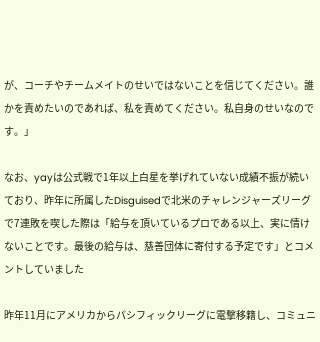が、コーチやチームメイトのせいではないことを信じてください。誰かを責めたいのであれば、私を責めてください。私自身のせいなのです。」

なお、yayは公式戦で1年以上白星を挙げれていない成績不振が続いており、昨年に所属したDisguisedで北米のチャレンジャーズリーグで7連敗を喫した際は「給与を頂いているプロである以上、実に情けないことです。最後の給与は、慈善団体に寄付する予定です」とコメントしていました

昨年11月にアメリカからパシフィックリーグに電撃移籍し、コミュニ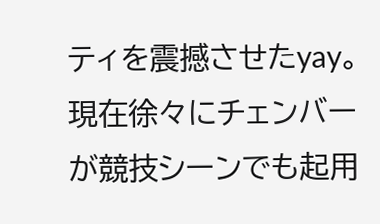ティを震撼させたyay。現在徐々にチェンバーが競技シーンでも起用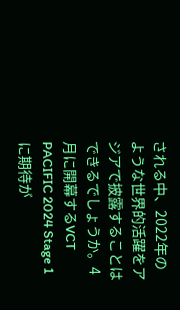される中、2022年のような世界的活躍をアジアで披露することはできるでしょうか。4月に開幕するVCT PACIFIC 2024 Stage 1に期待が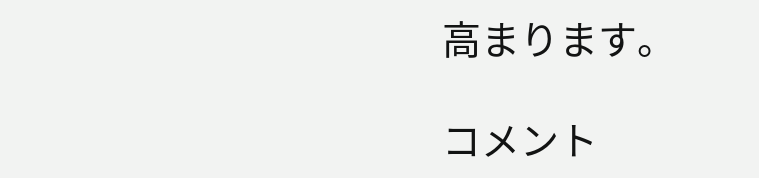高まります。

コメント